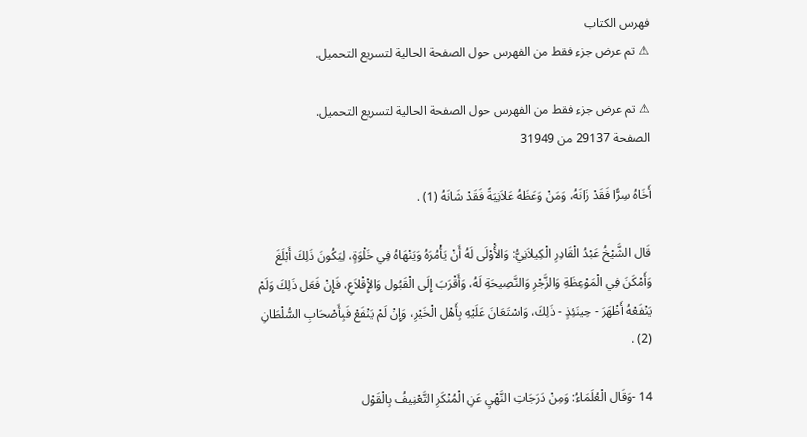فهرس الكتاب
⚠ تم عرض جزء فقط من الفهرس حول الصفحة الحالية لتسريع التحميل.

⚠ تم عرض جزء فقط من الفهرس حول الصفحة الحالية لتسريع التحميل.
الصفحة 29137 من 31949

أَخَاهُ سِرًّا فَقَدْ زَانَهُ، وَمَنْ وَعَظَهُ عَلاَنِيَةً فَقَدْ شَانَهُ (1) .

قَال الشَّيْخُ عَبْدُ الْقَادِرِ الْكِيلاَنِيُّ: وَالأَْوْلَى لَهُ أَنْ يَأْمُرَهُ وَيَنْهَاهُ فِي خَلْوَةٍ، لِيَكُونَ ذَلِكَ أَبْلَغَ وَأَمْكَنَ فِي الْمَوْعِظَةِ وَالزَّجْرِ وَالنَّصِيحَةِ لَهُ، وَأَقْرَبَ إِلَى الْقَبُول وَالإِْقْلاَعِ، فَإِنْ فَعَل ذَلِكَ وَلَمْ يَنْفَعْهُ أَظْهَرَ - حِينَئِذٍ - ذَلِكَ، وَاسْتَعَانَ عَلَيْهِ بِأَهْل الْخَيْرِ، وَإِنْ لَمْ يَنْفَعْ فَبِأَصْحَابِ السُّلْطَانِ (2) .

14 -وَقَال الْعُلَمَاءُ: وَمِنْ دَرَجَاتِ النَّهْيِ عَنِ الْمُنْكَرِ التَّعْنِيفُ بِالْقَوْل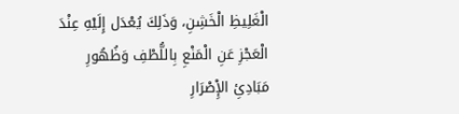الْغَلِيظِ الْخَشِنِ، وَذَلِكَ يُعْدَل إِلَيْهِ عِنْدَ الْعَجْزِ عَنِ الْمَنْعِ بِاللُّطْفِ وَظُهُورِ مَبَادِئِ الإِْصْرَارِ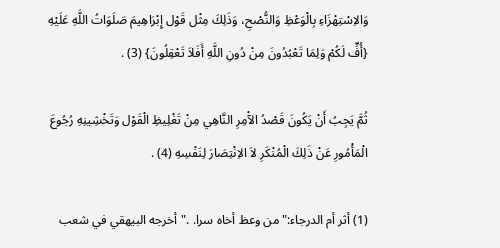وَالاِسْتِهْزَاءِ بِالْوَعْظِ وَالنُّصْحِ، وَذَلِكَ مِثْل قَوْل إِبْرَاهِيمَ صَلَوَاتُ اللَّهِ عَلَيْهِ {أُفٍّ لَكُمْ وَلِمَا تَعْبُدُونَ مِنْ دُونِ اللَّهِ أَفَلاَ تَعْقِلُونَ} (3) .

ثُمَّ يَجِبُ أَنْ يَكُونَ قَصْدُ الآْمِرِ النَّاهِي مِنْ تَغْلِيظِ الْقَوْل وَتَخْشِينِهِ رُجُوعَ الْمَأْمُورِ عَنْ ذَلِكَ الْمُنْكَرِ لاَ الاِنْتِصَارَ لِنَفْسِهِ (4) .

(1) أثر أم الدرجاء:"من وعظ أخاه سرا. ."أخرجه البيهقي في شعب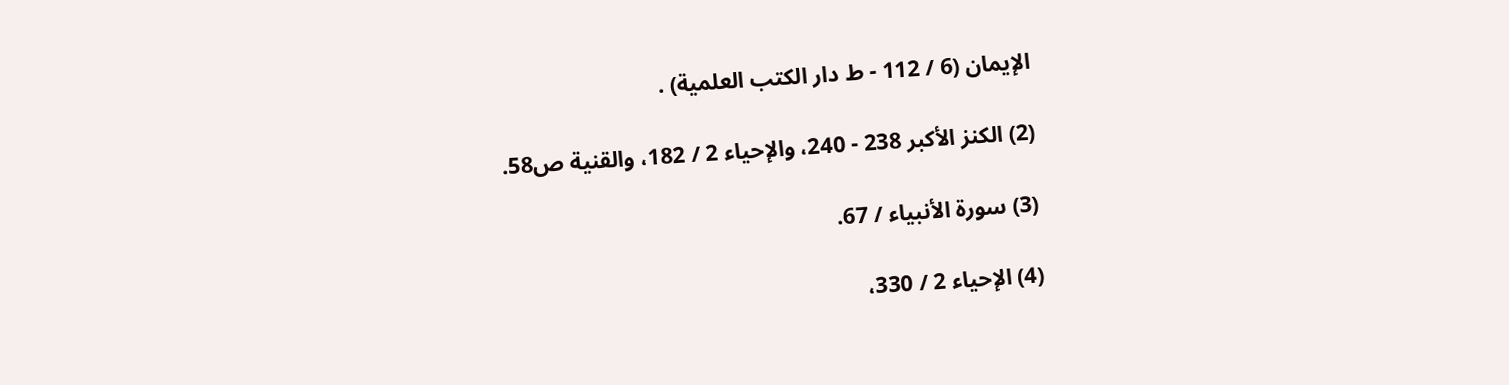الإيمان (6 / 112 - ط دار الكتب العلمية) .

(2) الكنز الأكبر 238 - 240، والإحياء 2 / 182، والقنية ص58.

(3) سورة الأنبياء / 67.

(4) الإحياء 2 / 330،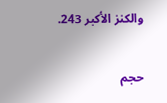والكنز الأكبر 243.

حجم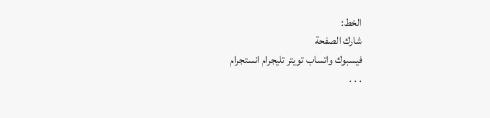الخط:
شارك الصفحة
فيسبوك واتساب تويتر تليجرام انستجرام
. . .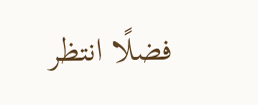فضلًا انتظر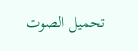تحميل الصوت